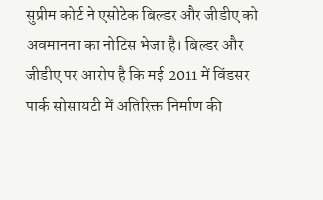सुप्रीम कोर्ट ने एसोटेक बिल्डर और जीडीए को अवमानना का नोटिस भेजा है। बिल्डर और जीडीए पर आरोप है कि मई 2011 में विंडसर पार्क सोसायटी में अतिरिक्त निर्माण की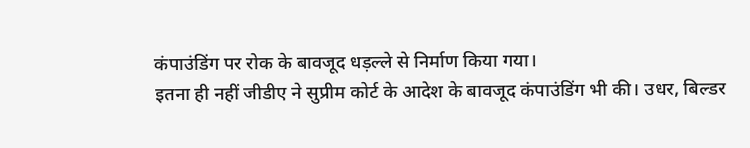कंपाउंडिंग पर रोक के बावजूद धड़ल्ले से निर्माण किया गया।
इतना ही नहीं जीडीए ने सुप्रीम कोर्ट के आदेश के बावजूद कंपाउंडिंग भी की। उधर, बिल्डर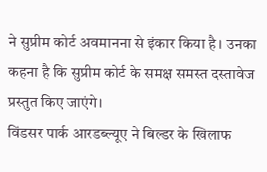ने सुप्रीम कोर्ट अवमानना से इंकार किया है। उनका कहना है कि सुप्रीम कोर्ट के समक्ष समस्त दस्तावेज प्रस्तुत किए जाएंगे।
विंडसर पार्क आरडब्ल्यूए ने बिल्डर के खिलाफ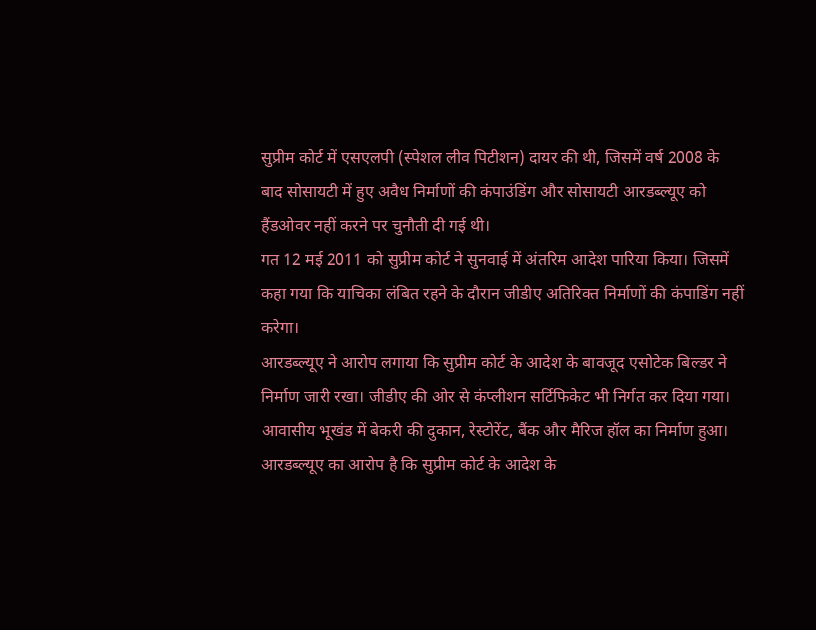सुप्रीम कोर्ट में एसएलपी (स्पेशल लीव पिटीशन) दायर की थी, जिसमें वर्ष 2008 के बाद सोसायटी में हुए अवैध निर्माणों की कंपाउंडिंग और सोसायटी आरडब्ल्यूए को हैंडओवर नहीं करने पर चुनौती दी गई थी।
गत 12 मई 2011 को सुप्रीम कोर्ट ने सुनवाई में अंतरिम आदेश पारिया किया। जिसमें कहा गया कि याचिका लंबित रहने के दौरान जीडीए अतिरिक्त निर्माणों की कंपाडिंग नहीं करेगा।
आरडब्ल्यूए ने आरोप लगाया कि सुप्रीम कोर्ट के आदेश के बावजूद एसोटेक बिल्डर ने निर्माण जारी रखा। जीडीए की ओर से कंप्लीशन सर्टिफिकेट भी निर्गत कर दिया गया।
आवासीय भूखंड में बेकरी की दुकान, रेस्टोरेंट, बैंक और मैरिज हॉल का निर्माण हुआ। आरडब्ल्यूए का आरोप है कि सुप्रीम कोर्ट के आदेश के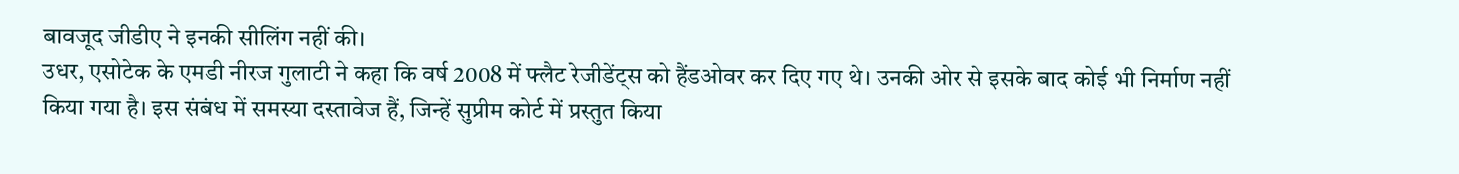बावजूद जीडीए ने इनकी सीलिंग नहीं की।
उधर, एसोटेक के एमडी नीरज गुलाटी ने कहा कि वर्ष 2008 में फ्लैट रेजीडेंट्स को हैंडओवर कर दिए गए थे। उनकी ओर से इसके बाद कोई भी निर्माण नहीं किया गया है। इस संबंध में समस्या दस्तावेज हैं, जिन्हें सुप्रीम कोर्ट में प्रस्तुत किया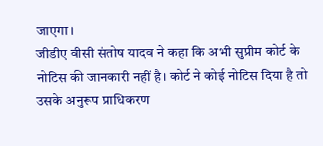जाएगा।
जीडीए वीसी संतोष यादव ने कहा कि अभी सुप्रीम कोर्ट के नोटिस की जानकारी नहीं है। कोर्ट ने कोई नोटिस दिया है तो उसके अनुरूप प्राधिकरण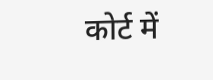कोर्ट में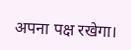अपना पक्ष रखेगा।